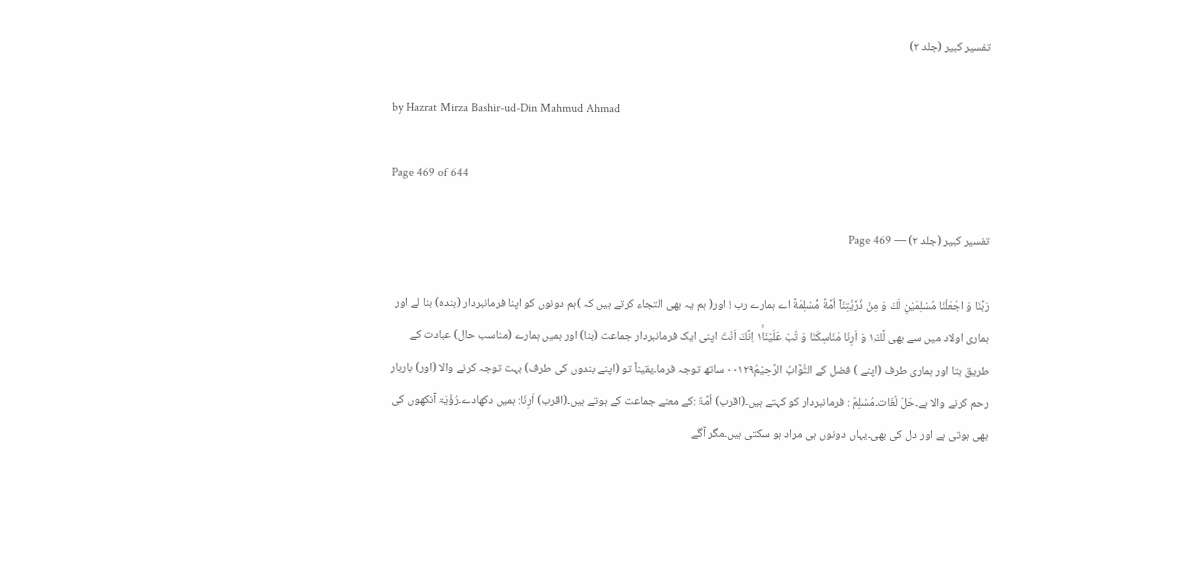تفسیر کبیر (جلد ۲)

by Hazrat Mirza Bashir-ud-Din Mahmud Ahmad

Page 469 of 644

تفسیر کبیر (جلد ۲) — Page 469

رَبَّنَا وَ اجْعَلْنَا مُسْلِمَيْنِ لَكَ وَ مِنْ ذُرِّيَّتِنَاۤ اُمَّةً مُّسْلِمَةً اے ہمارے رب ! اور( ہم یہ بھی التجاء کرتے ہیں کہ )ہم دونوں کو اپنا فرمانبردار (بندہ) بنا لے اور ہماری اولاد میں سے بھی لَّكَ١۪ وَ اَرِنَا مَنَاسِكَنَا وَ تُبْ عَلَيْنَا١ۚ اِنَّكَ اَنْتَ اپنی ایک فرمانبردار جماعت (بنا) اور ہمیں ہمارے (مناسب حال) عبادت کے طریق بتا اور ہماری طرف (اپنے ) فضل کے التَّوَّابُ الرَّحِيْمُ۰۰۱۲۹ ساتھ توجہ فرما۔یقیناً تو (اپنے بندوں کی طرف) بہت توجہ کرنے والا (اور) باربار رحم کرنے والا ہے۔حَلّ لُغَات۔مُسْلِمٌ : فرمانبردار کو کہتے ہیں۔(اقرب) اُمَّۃٌ :کے معنے جماعت کے ہوتے ہیں۔(اقرب) اَرِنَا: ہمیں دکھادے۔رُؤْیَۃ آنکھوں کی بھی ہوتی ہے اور دل کی بھی۔یہاں دونوں ہی مراد ہو سکتی ہیں۔مگر آگے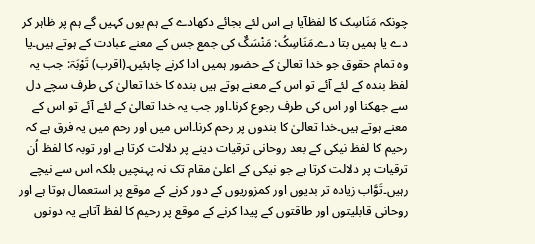چونکہ مَنَاسِک کا لفظآیا ہے اس لئے بجائے دکھادے کے ہم یوں کہیں گے ہم پر ظاہر کر دے یا ہمیں بتا دے۔مَنَاسِکُ: مَنْسَکٌ کی جمع جس کے معنے عبادت کے ہوتے ہیں۔یا وہ تمام حقوق جو خدا تعالیٰ کے حضور ہمیں ادا کرنے چاہئیں۔(اقرب) تَوْبَۃ: جب یہ لفظ بندہ کے لئے آئے تو اس کے معنے ہوتے ہیں بندہ کا خدا تعالیٰ کی طرف سچے دل سے جھکنا اور اس کی طرف رجوع کرنا۔اور جب یہ خدا تعالیٰ کے لئے آئے تو اس کے معنے ہوتے ہیں۔خدا تعالیٰ کا بندوں پر رحم کرنا۔اس میں اور رحم میں یہ فرق ہے کہ رحیم کا لفظ نیکی کے بعد روحانی ترقیات دینے پر دلالت کرتا ہے اور توبہ کا لفظ اُن ترقیات پر دلالت کرتا ہے جو نیکی کے اعلیٰ مقام تک نہ پہنچیں بلکہ اس سے نیچے رہیں۔تَوَّاب زیادہ تر بدیوں اور کمزوریوں کے دور کرنے کے موقع پر استعمال ہوتا ہے اور روحانی قابلیتوں اور طاقتوں کے پیدا کرنے کے موقع پر رحیم کا لفظ آتاہے یہ دونوں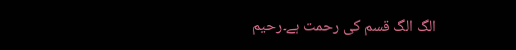الگ الگ قسم کی رحمت ہے۔رحیم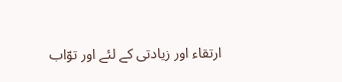ارتقاء اور زیادتی کے لئے اور توّاب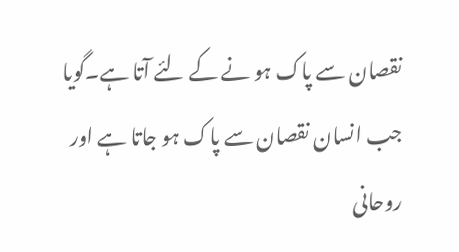نقصان سے پاک ہو نے کے لئے آتا ہے۔گویا جب انسان نقصان سے پاک ہو جاتا ہے اور روحانی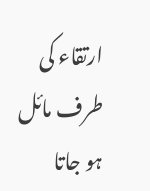ارتقاء کی طرف مائل ہو جاتا